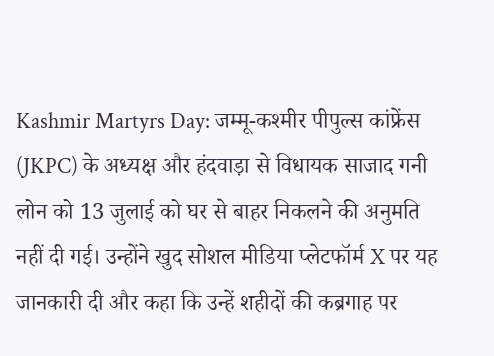Kashmir Martyrs Day: जम्मू-कश्मीर पीपुल्स कांफ्रेंस (JKPC) के अध्यक्ष और हंदवाड़ा से विधायक साजाद गनी लोन को 13 जुलाई को घर से बाहर निकलने की अनुमति नहीं दी गई। उन्होंने खुद सोशल मीडिया प्लेटफॉर्म X पर यह जानकारी दी और कहा कि उन्हें शहीदों की कब्रगाह पर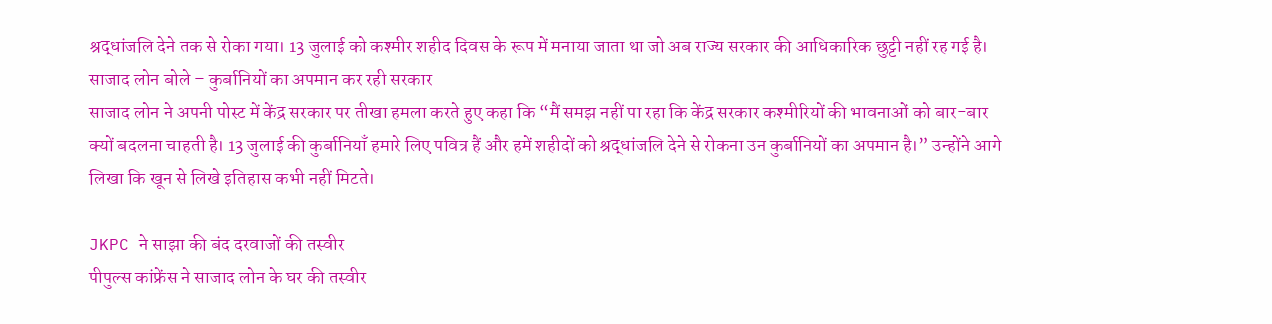श्रद्धांजलि देने तक से रोका गया। 13 जुलाई को कश्मीर शहीद दिवस के रूप में मनाया जाता था जो अब राज्य सरकार की आधिकारिक छुट्टी नहीं रह गई है।
साजाद लोन बोले – कुर्बानियों का अपमान कर रही सरकार
साजाद लोन ने अपनी पोस्ट में केंद्र सरकार पर तीखा हमला करते हुए कहा कि “मैं समझ नहीं पा रहा कि केंद्र सरकार कश्मीरियों की भावनाओं को बार-बार क्यों बदलना चाहती है। 13 जुलाई की कुर्बानियाँ हमारे लिए पवित्र हैं और हमें शहीदों को श्रद्धांजलि देने से रोकना उन कुर्बानियों का अपमान है।” उन्होंने आगे लिखा कि खून से लिखे इतिहास कभी नहीं मिटते।

JKPC ने साझा की बंद दरवाजों की तस्वीर
पीपुल्स कांफ्रेंस ने साजाद लोन के घर की तस्वीर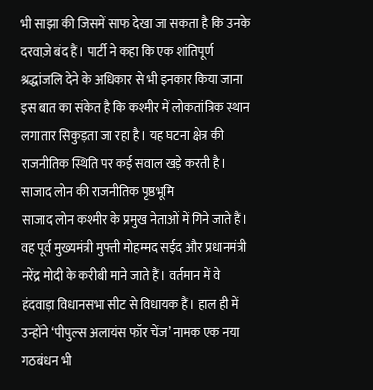भी साझा की जिसमें साफ देखा जा सकता है कि उनके दरवाज़े बंद हैं। पार्टी ने कहा कि एक शांतिपूर्ण श्रद्धांजलि देने के अधिकार से भी इनकार किया जाना इस बात का संकेत है कि कश्मीर में लोकतांत्रिक स्थान लगातार सिकुड़ता जा रहा है। यह घटना क्षेत्र की राजनीतिक स्थिति पर कई सवाल खड़े करती है।
साजाद लोन की राजनीतिक पृष्ठभूमि
साजाद लोन कश्मीर के प्रमुख नेताओं में गिने जाते हैं। वह पूर्व मुख्यमंत्री मुफ्ती मोहम्मद सईद और प्रधानमंत्री नरेंद्र मोदी के करीबी माने जाते हैं। वर्तमान में वे हंदवाड़ा विधानसभा सीट से विधायक हैं। हाल ही में उन्होंने ‘पीपुल्स अलायंस फॉर चेंज’ नामक एक नया गठबंधन भी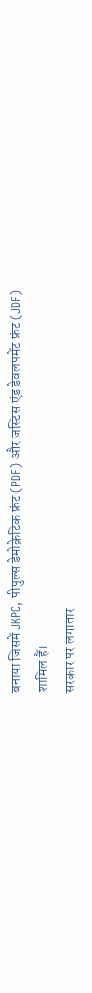बनाया जिसमें JKPC, पीपुल्स डेमोक्रेटिक फ्रंट (PDF) और जस्टिस एंड डेवलपमेंट फ्रंट (JDF) शामिल हैं।
सरकार पर लगातार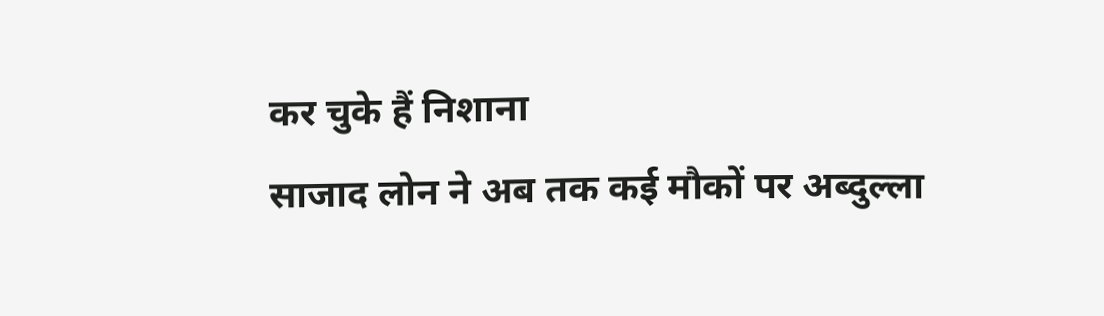कर चुके हैं निशाना
साजाद लोन ने अब तक कई मौकों पर अब्दुल्ला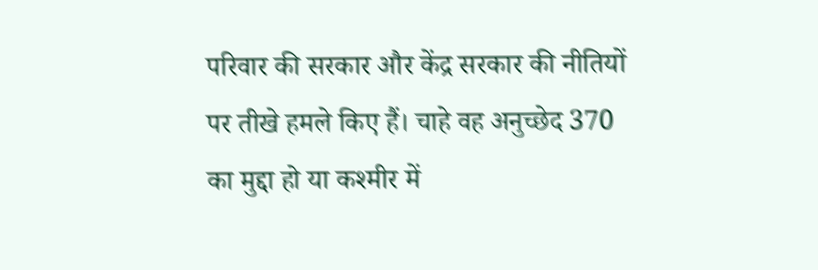परिवार की सरकार और केंद्र सरकार की नीतियों पर तीखे हमले किए हैं। चाहे वह अनुच्छेद 370 का मुद्दा हो या कश्मीर में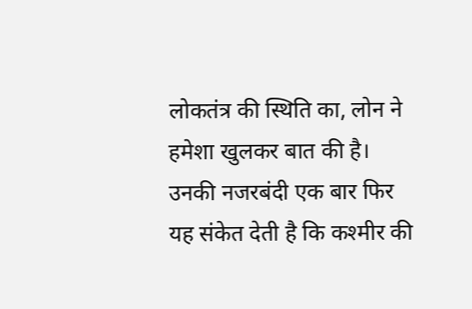लोकतंत्र की स्थिति का, लोन ने हमेशा खुलकर बात की है। उनकी नजरबंदी एक बार फिर यह संकेत देती है कि कश्मीर की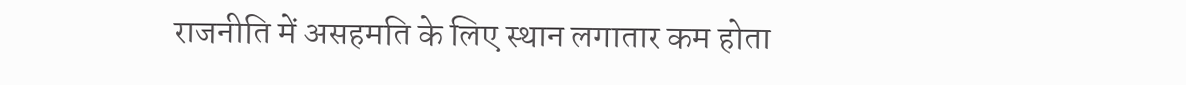राजनीति में असहमति के लिए स्थान लगातार कम होता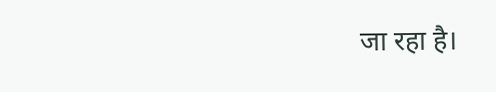जा रहा है।